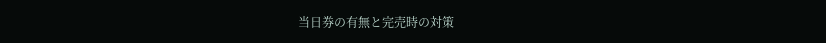当日券の有無と完売時の対策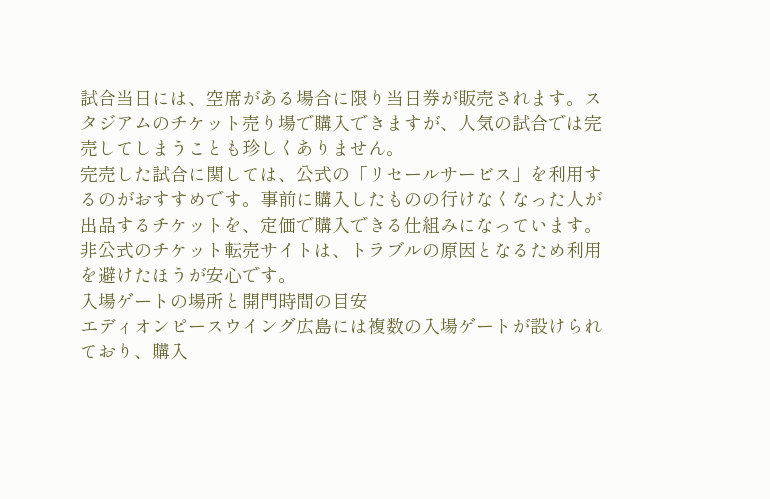試合当日には、空席がある場合に限り当日券が販売されます。スタジアムのチケット売り場で購入できますが、人気の試合では完売してしまうことも珍しくありません。
完売した試合に関しては、公式の「リセールサービス」を利用するのがおすすめです。事前に購入したものの行けなくなった人が出品するチケットを、定価で購入できる仕組みになっています。
非公式のチケット転売サイトは、トラブルの原因となるため利用を避けたほうが安心です。
入場ゲートの場所と開門時間の目安
エディオンピースウイング広島には複数の入場ゲートが設けられており、購入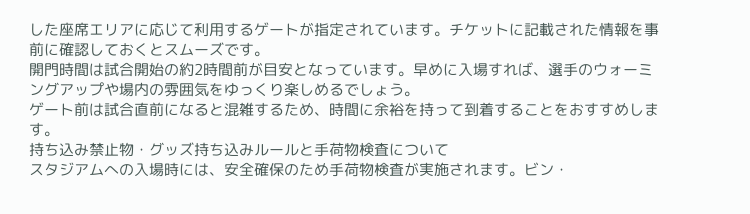した座席エリアに応じて利用するゲートが指定されています。チケットに記載された情報を事前に確認しておくとスムーズです。
開門時間は試合開始の約2時間前が目安となっています。早めに入場すれば、選手のウォーミングアップや場内の雰囲気をゆっくり楽しめるでしょう。
ゲート前は試合直前になると混雑するため、時間に余裕を持って到着することをおすすめします。
持ち込み禁止物・グッズ持ち込みルールと手荷物検査について
スタジアムへの入場時には、安全確保のため手荷物検査が実施されます。ビン・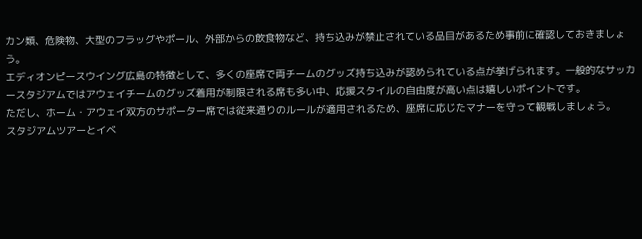カン類、危険物、大型のフラッグやポール、外部からの飲食物など、持ち込みが禁止されている品目があるため事前に確認しておきましょう。
エディオンピースウイング広島の特徴として、多くの座席で両チームのグッズ持ち込みが認められている点が挙げられます。一般的なサッカースタジアムではアウェイチームのグッズ着用が制限される席も多い中、応援スタイルの自由度が高い点は嬉しいポイントです。
ただし、ホーム・アウェイ双方のサポーター席では従来通りのルールが適用されるため、座席に応じたマナーを守って観戦しましょう。
スタジアムツアーとイベ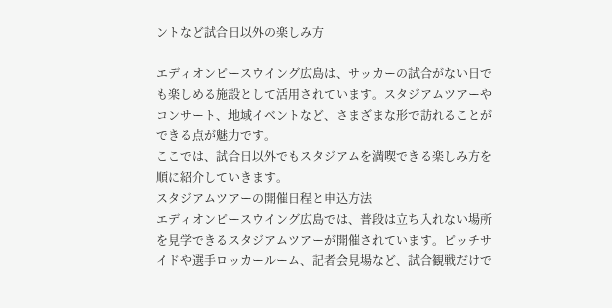ントなど試合日以外の楽しみ方

エディオンピースウイング広島は、サッカーの試合がない日でも楽しめる施設として活用されています。スタジアムツアーやコンサート、地域イベントなど、さまざまな形で訪れることができる点が魅力です。
ここでは、試合日以外でもスタジアムを満喫できる楽しみ方を順に紹介していきます。
スタジアムツアーの開催日程と申込方法
エディオンピースウイング広島では、普段は立ち入れない場所を見学できるスタジアムツアーが開催されています。ピッチサイドや選手ロッカールーム、記者会見場など、試合観戦だけで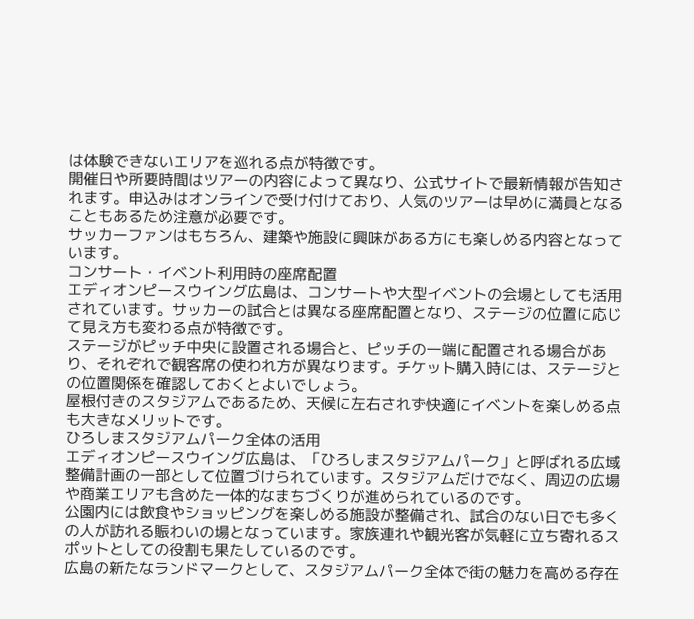は体験できないエリアを巡れる点が特徴です。
開催日や所要時間はツアーの内容によって異なり、公式サイトで最新情報が告知されます。申込みはオンラインで受け付けており、人気のツアーは早めに満員となることもあるため注意が必要です。
サッカーファンはもちろん、建築や施設に興味がある方にも楽しめる内容となっています。
コンサート・イベント利用時の座席配置
エディオンピースウイング広島は、コンサートや大型イベントの会場としても活用されています。サッカーの試合とは異なる座席配置となり、ステージの位置に応じて見え方も変わる点が特徴です。
ステージがピッチ中央に設置される場合と、ピッチの一端に配置される場合があり、それぞれで観客席の使われ方が異なります。チケット購入時には、ステージとの位置関係を確認しておくとよいでしょう。
屋根付きのスタジアムであるため、天候に左右されず快適にイベントを楽しめる点も大きなメリットです。
ひろしまスタジアムパーク全体の活用
エディオンピースウイング広島は、「ひろしまスタジアムパーク」と呼ばれる広域整備計画の一部として位置づけられています。スタジアムだけでなく、周辺の広場や商業エリアも含めた一体的なまちづくりが進められているのです。
公園内には飲食やショッピングを楽しめる施設が整備され、試合のない日でも多くの人が訪れる賑わいの場となっています。家族連れや観光客が気軽に立ち寄れるスポットとしての役割も果たしているのです。
広島の新たなランドマークとして、スタジアムパーク全体で街の魅力を高める存在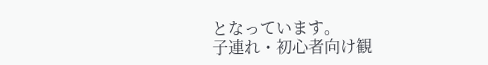となっています。
子連れ・初心者向け観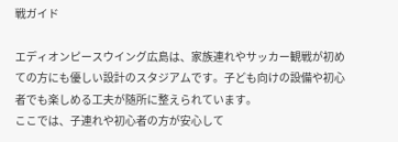戦ガイド

エディオンピースウイング広島は、家族連れやサッカー観戦が初めての方にも優しい設計のスタジアムです。子ども向けの設備や初心者でも楽しめる工夫が随所に整えられています。
ここでは、子連れや初心者の方が安心して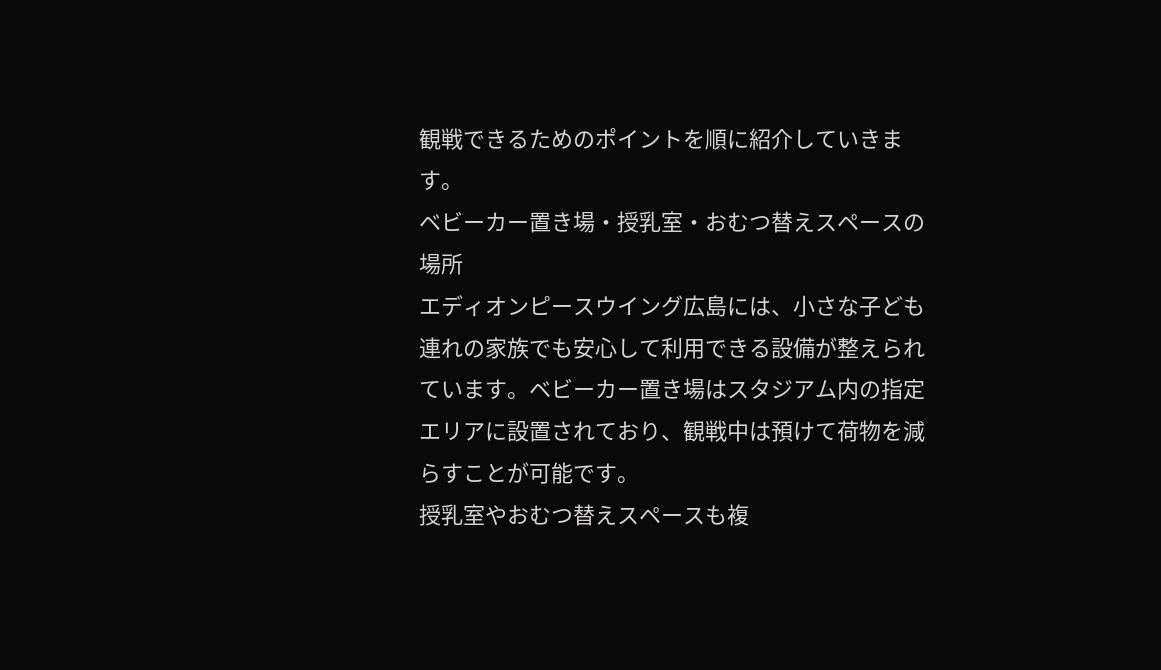観戦できるためのポイントを順に紹介していきます。
ベビーカー置き場・授乳室・おむつ替えスペースの場所
エディオンピースウイング広島には、小さな子ども連れの家族でも安心して利用できる設備が整えられています。ベビーカー置き場はスタジアム内の指定エリアに設置されており、観戦中は預けて荷物を減らすことが可能です。
授乳室やおむつ替えスペースも複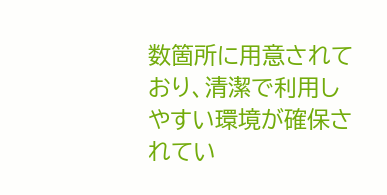数箇所に用意されており、清潔で利用しやすい環境が確保されてい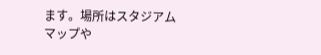ます。場所はスタジアムマップや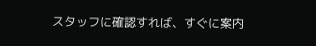スタッフに確認すれば、すぐに案内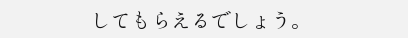してもらえるでしょう。